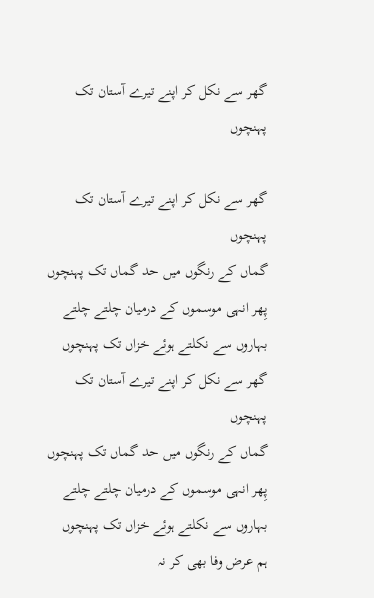گھر سے نکل کر اپنے تیرے آستان تک پہنچوں

گھر سے نکل کر اپنے تیرے آستان تک پہنچوں
گماں كے رنگوں میں حد گماں تک پہنچوں
پِھر انہی موسموں كے درمیان چلتے چلتے
بہاروں سے نکلتے ہوئے خزاں تک پہنچوں
گھر سے نکل کر اپنے تیرے آستان تک پہنچوں
گماں كے رنگوں میں حد گماں تک پہنچوں
پِھر انہی موسموں كے درمیان چلتے چلتے
بہاروں سے نکلتے ہوئے خزاں تک پہنچوں
ہم عرض وفا بھی کر نہ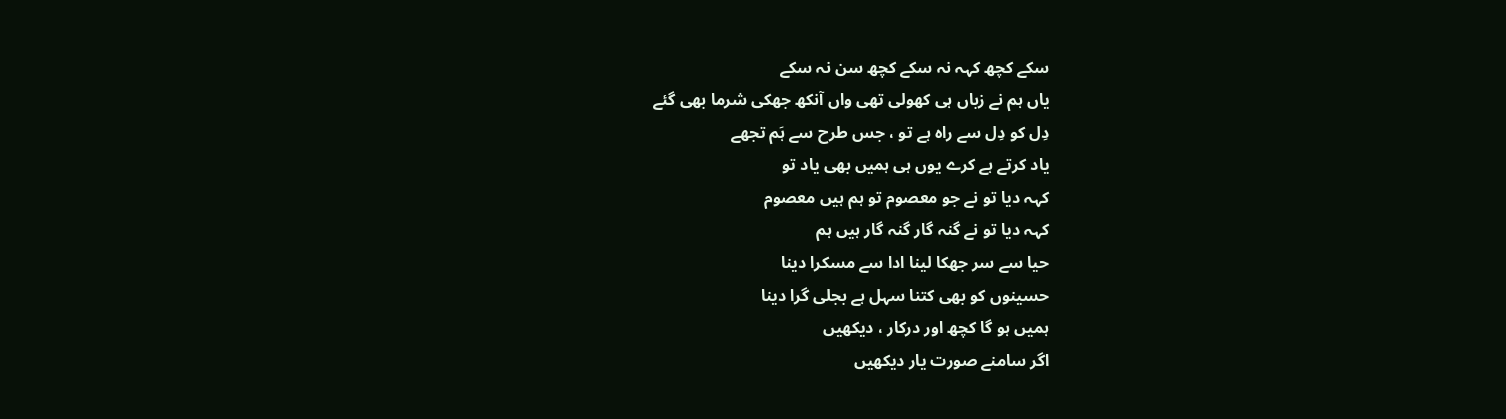سکے کچھ کہہ نہ سکے کچھ سن نہ سکے
یاں ہم نے زباں ہی کھولی تھی واں آنکھ جھکی شرما بھی گئے
دِل کو دِل سے راہ ہے تو ، جس طرح سے ہَم تجھے
یاد کرتے ہے کرے یوں ہی ہمیں بھی یاد تو
کہہ دیا تو نے جو معصوم تو ہم ہیں معصوم
کہہ دیا تو نے گنہ گار گنہ گار ہیں ہم
حیا سے سر جھکا لینا ادا سے مسکرا دینا
حسینوں کو بھی کتنا سہل ہے بجلی گرا دینا
ہمیں ہو گا کچھ اور درکار ، دیکھیں
اگر سامنے صورت یار دیکھیں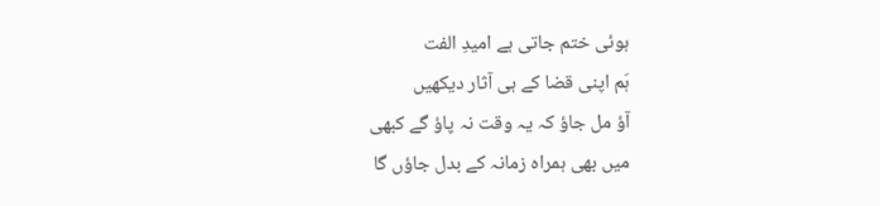ہوئی ختم جاتی ہے امیدِ الفت
ہَم اپنی قضا كے ہی آثار دیکھیں
آؤ مل جاؤ کہ یہ وقت نہ پاؤ گے کبھی
میں بھی ہمراہ زمانہ کے بدل جاؤں گا